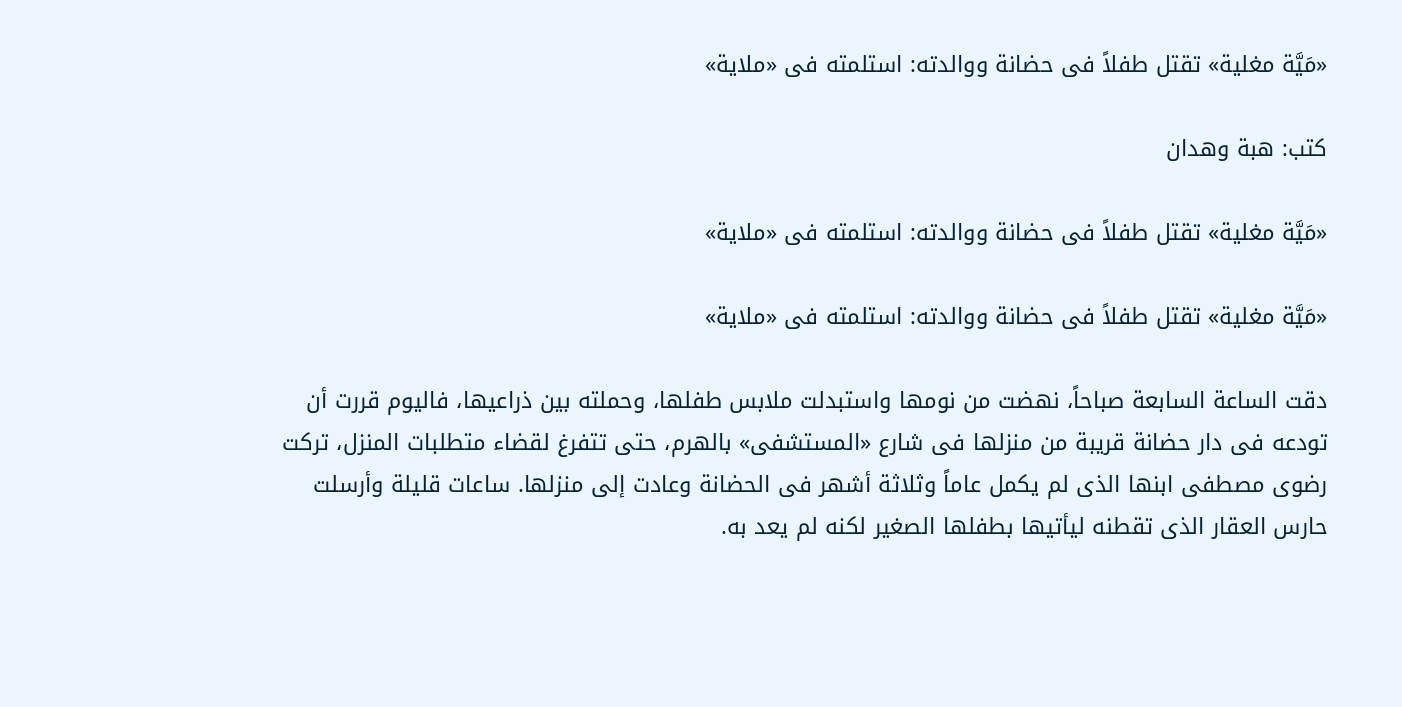«مَيَّة مغلية» تقتل طفلاً فى حضانة ووالدته: استلمته فى «ملاية»

كتب: هبة وهدان

«مَيَّة مغلية» تقتل طفلاً فى حضانة ووالدته: استلمته فى «ملاية»

«مَيَّة مغلية» تقتل طفلاً فى حضانة ووالدته: استلمته فى «ملاية»

دقت الساعة السابعة صباحاً، نهضت من نومها واستبدلت ملابس طفلها، وحملته بين ذراعيها، فاليوم قررت أن تودعه فى دار حضانة قريبة من منزلها فى شارع «المستشفى» بالهرم، حتى تتفرغ لقضاء متطلبات المنزل، تركت رضوى مصطفى ابنها الذى لم يكمل عاماً وثلاثة أشهر فى الحضانة وعادت إلى منزلها. ساعات قليلة وأرسلت حارس العقار الذى تقطنه ليأتيها بطفلها الصغير لكنه لم يعد به.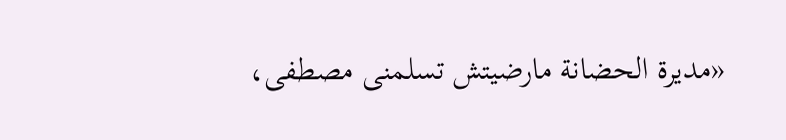«مديرة الحضانة مارضيتش تسلمنى مصطفى،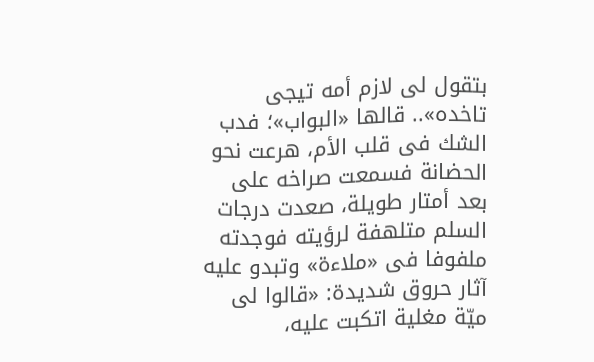بتقول لى لازم أمه تيجى تاخده».. قالها «البواب»؛ فدب الشك فى قلب الأم، هرعت نحو الحضانة فسمعت صراخه على بعد أمتار طويلة، صعدت درجات السلم متلهفة لرؤيته فوجدته ملفوفا فى «ملاءة» وتبدو عليه آثار حروق شديدة: «قالوا لى ميّة مغلية اتكبت عليه،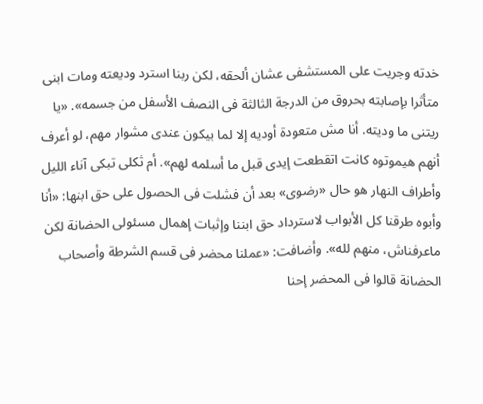خدته وجريت على المستشفى عشان ألحقه، لكن ربنا استرد وديعته ومات ابنى متأثرا بإصابته بحروق من الدرجة الثالثة فى النصف الأسفل من جسمه». «يا ريتنى ما وديته. أنا مش متعودة أوديه إلا لما بيكون عندى مشوار مهم، لو أعرف أنهم هيموتوه كانت اتقطعت إيدى قبل ما أسلمه لهم». أم ثكلى تبكى آناء الليل وأطراف النهار هو حال «رضوى» بعد أن فشلت فى الحصول على حق ابنها: «أنا وأبوه طرقنا كل الأبواب لاسترداد حق ابننا وإثبات إهمال مسئولى الحضانة لكن ماعرفناش، منهم لله». وأضافت: «عملنا محضر فى قسم الشرطة وأصحاب الحضانة قالوا فى المحضر إحنا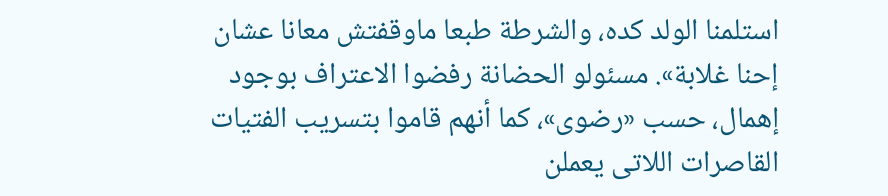استلمنا الولد كده، والشرطة طبعا ماوقفتش معانا عشان إحنا غلابة». مسئولو الحضانة رفضوا الاعتراف بوجود إهمال، حسب «رضوى»، كما أنهم قاموا بتسريب الفتيات القاصرات اللاتى يعملن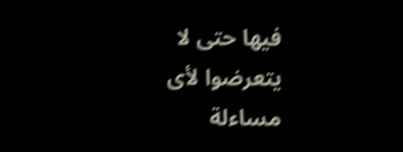فيها حتى لا يتعرضوا لأى مساءلة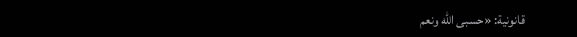قانونية: «حسبى الله ونعم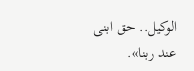الوكيل.. حق ابنى عند ربنا».